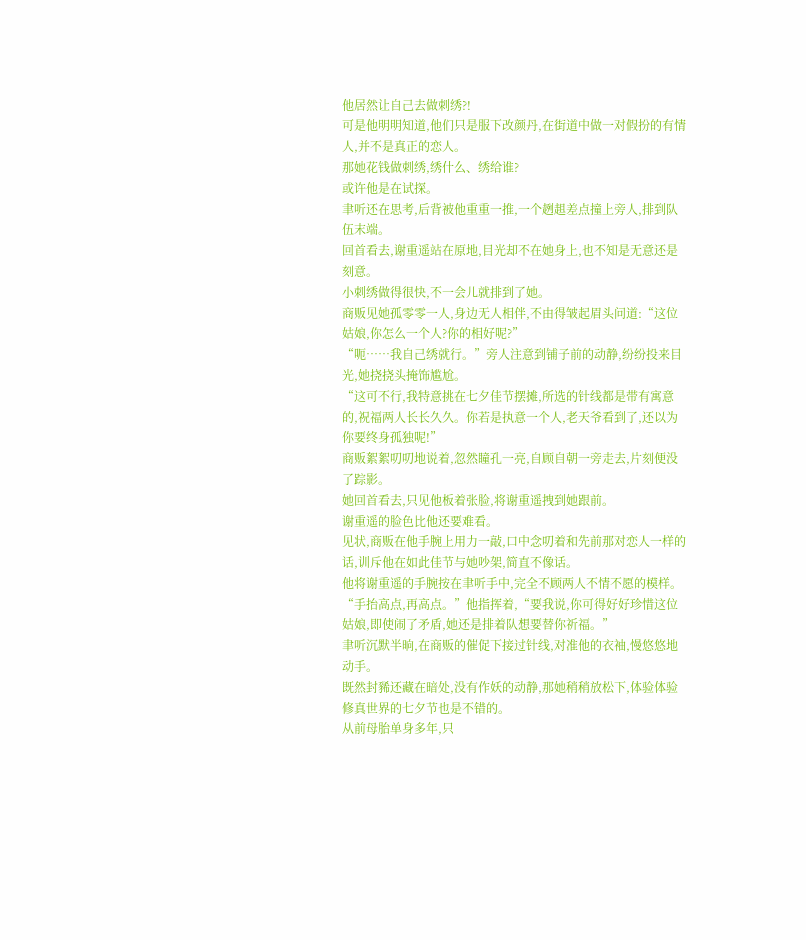他居然让自己去做刺绣?!
可是他明明知道,他们只是服下改颜丹,在街道中做一对假扮的有情人,并不是真正的恋人。
那她花钱做刺绣,绣什么、绣给谁?
或许他是在试探。
聿听还在思考,后背被他重重一推,一个趔趄差点撞上旁人,排到队伍末端。
回首看去,谢重遥站在原地,目光却不在她身上,也不知是无意还是刻意。
小刺绣做得很快,不一会儿就排到了她。
商贩见她孤零零一人,身边无人相伴,不由得皱起眉头问道:“这位姑娘,你怎么一个人?你的相好呢?”
“呃……我自己绣就行。”旁人注意到铺子前的动静,纷纷投来目光,她挠挠头掩饰尴尬。
“这可不行,我特意挑在七夕佳节摆摊,所选的针线都是带有寓意的,祝福两人长长久久。你若是执意一个人,老天爷看到了,还以为你要终身孤独呢!”
商贩絮絮叨叨地说着,忽然瞳孔一亮,自顾自朝一旁走去,片刻便没了踪影。
她回首看去,只见他板着张脸,将谢重遥拽到她跟前。
谢重遥的脸色比他还要难看。
见状,商贩在他手腕上用力一敲,口中念叨着和先前那对恋人一样的话,训斥他在如此佳节与她吵架,简直不像话。
他将谢重遥的手腕按在聿听手中,完全不顾两人不情不愿的模样。
“手抬高点,再高点。”他指挥着,“要我说,你可得好好珍惜这位姑娘,即使闹了矛盾,她还是排着队想要替你祈福。”
聿听沉默半晌,在商贩的催促下接过针线,对准他的衣袖,慢悠悠地动手。
既然封豨还藏在暗处,没有作妖的动静,那她稍稍放松下,体验体验修真世界的七夕节也是不错的。
从前母胎单身多年,只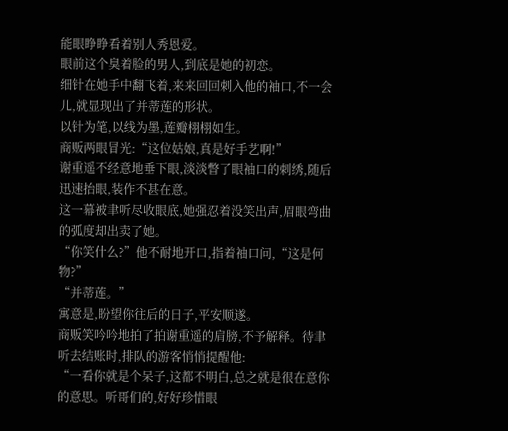能眼睁睁看着别人秀恩爱。
眼前这个臭着脸的男人,到底是她的初恋。
细针在她手中翻飞着,来来回回刺入他的袖口,不一会儿,就显现出了并蒂莲的形状。
以针为笔,以线为墨,莲瓣栩栩如生。
商贩两眼冒光:“这位姑娘,真是好手艺啊!”
谢重遥不经意地垂下眼,淡淡瞥了眼袖口的刺绣,随后迅速抬眼,装作不甚在意。
这一幕被聿听尽收眼底,她强忍着没笑出声,眉眼弯曲的弧度却出卖了她。
“你笑什么?”他不耐地开口,指着袖口问,“这是何物?”
“并蒂莲。”
寓意是,盼望你往后的日子,平安顺遂。
商贩笑吟吟地拍了拍谢重遥的肩膀,不予解释。待聿听去结账时,排队的游客悄悄提醒他:
“一看你就是个呆子,这都不明白,总之就是很在意你的意思。听哥们的,好好珍惜眼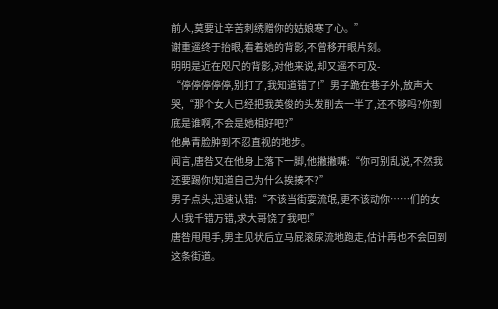前人,莫要让辛苦刺绣赠你的姑娘寒了心。”
谢重遥终于抬眼,看着她的背影,不曾移开眼片刻。
明明是近在咫尺的背影,对他来说,却又遥不可及-
“停停停停停,别打了,我知道错了!”男子跪在巷子外,放声大哭,“那个女人已经把我英俊的头发削去一半了,还不够吗?你到底是谁啊,不会是她相好吧?”
他鼻青脸肿到不忍直视的地步。
闻言,唐咎又在他身上落下一脚,他撇撇嘴:“你可别乱说,不然我还要踢你!知道自己为什么挨揍不?”
男子点头,迅速认错:“不该当街耍流氓,更不该动你……们的女人!我千错万错,求大哥饶了我吧!”
唐咎甩甩手,男主见状后立马屁滚尿流地跑走,估计再也不会回到这条街道。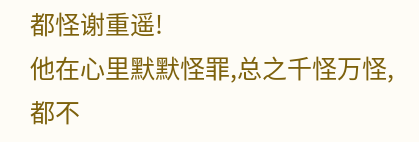都怪谢重遥!
他在心里默默怪罪,总之千怪万怪,都不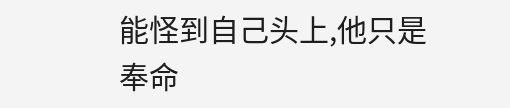能怪到自己头上,他只是奉命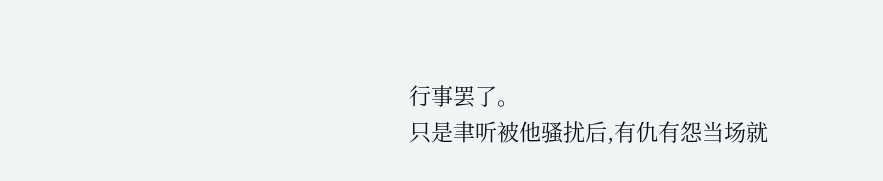行事罢了。
只是聿听被他骚扰后,有仇有怨当场就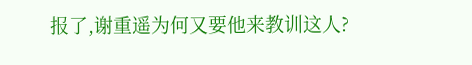报了,谢重遥为何又要他来教训这人?